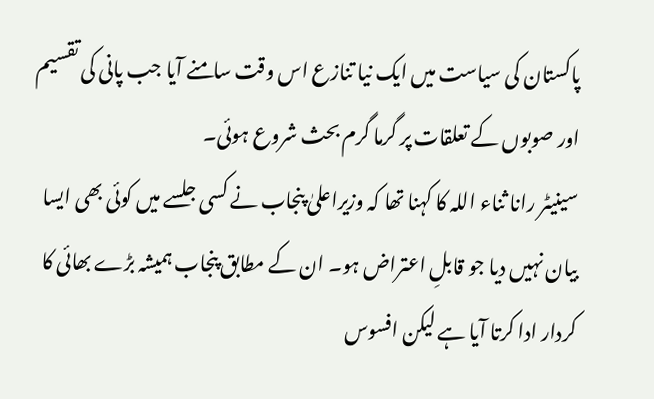پاکستان کی سیاست میں ایک نیا تنازع اس وقت سامنے آیا جب پانی کی تقسیم اور صوبوں کے تعلقات پر گرما گرم بحث شروع ہوئی۔
سینیٹر رانا ثناء اللہ کا کہنا تھا کہ وزیراعلیٰ پنجاب نے کسی جلسے میں کوئی بھی ایسا بیان نہیں دیا جو قابلِ اعتراض ہو۔ ان کے مطابق پنجاب ہمیشہ بڑے بھائی کا کردار ادا کرتا آیا ہے لیکن افسوس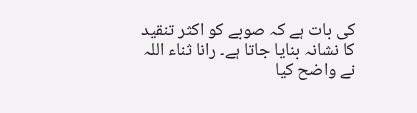کی بات ہے کہ صوبے کو اکثر تنقید کا نشانہ بنایا جاتا ہے۔ رانا ثناء اللہ نے واضح کیا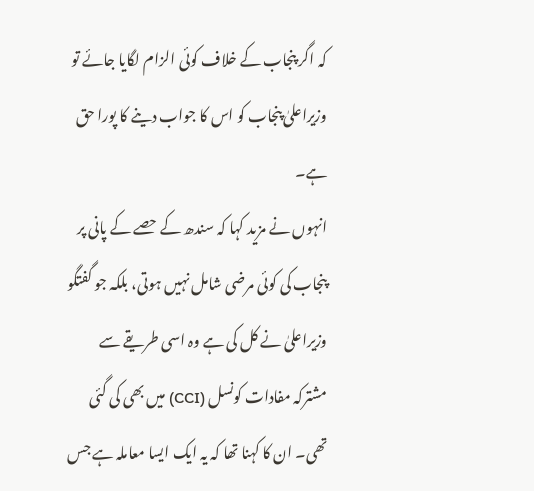کہ اگر پنجاب کے خلاف کوئی الزام لگایا جائے تو وزیراعلیٰ پنجاب کو اس کا جواب دینے کا پورا حق ہے۔
انہوں نے مزید کہا کہ سندھ کے حصے کے پانی پر پنجاب کی کوئی مرضی شامل نہیں ہوتی، بلکہ جو گفتگو وزیراعلیٰ نے کل کی ہے وہ اسی طریقے سے مشترکہ مفادات کونسل (CCI) میں بھی کی گئی تھی۔ ان کا کہنا تھا کہ یہ ایک ایسا معاملہ ہے جس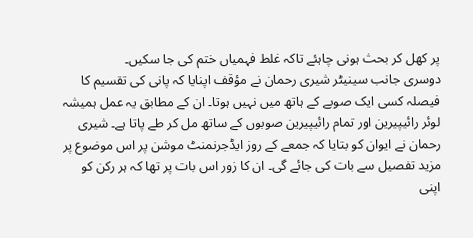پر کھل کر بحث ہونی چاہئے تاکہ غلط فہمیاں ختم کی جا سکیں۔
دوسری جانب سینیٹر شیری رحمان نے مؤقف اپنایا کہ پانی کی تقسیم کا فیصلہ کسی ایک صوبے کے ہاتھ میں نہیں ہوتا۔ ان کے مطابق یہ عمل ہمیشہ لوئر رائیپیرین اور تمام رائیپیرین صوبوں کے ساتھ مل کر طے پاتا ہے۔ شیری رحمان نے ایوان کو بتایا کہ جمعے کے روز ایڈجرنمنٹ موشن پر اس موضوع پر مزید تفصیل سے بات کی جائے گی۔ ان کا زور اس بات پر تھا کہ ہر رکن کو اپنی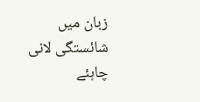زبان میں شائستگی لانی چاہئے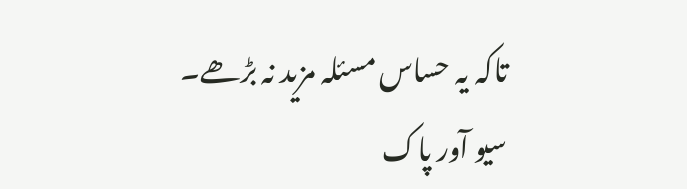تاکہ یہ حساس مسئلہ مزید نہ بڑھے۔
سیو آور پاک